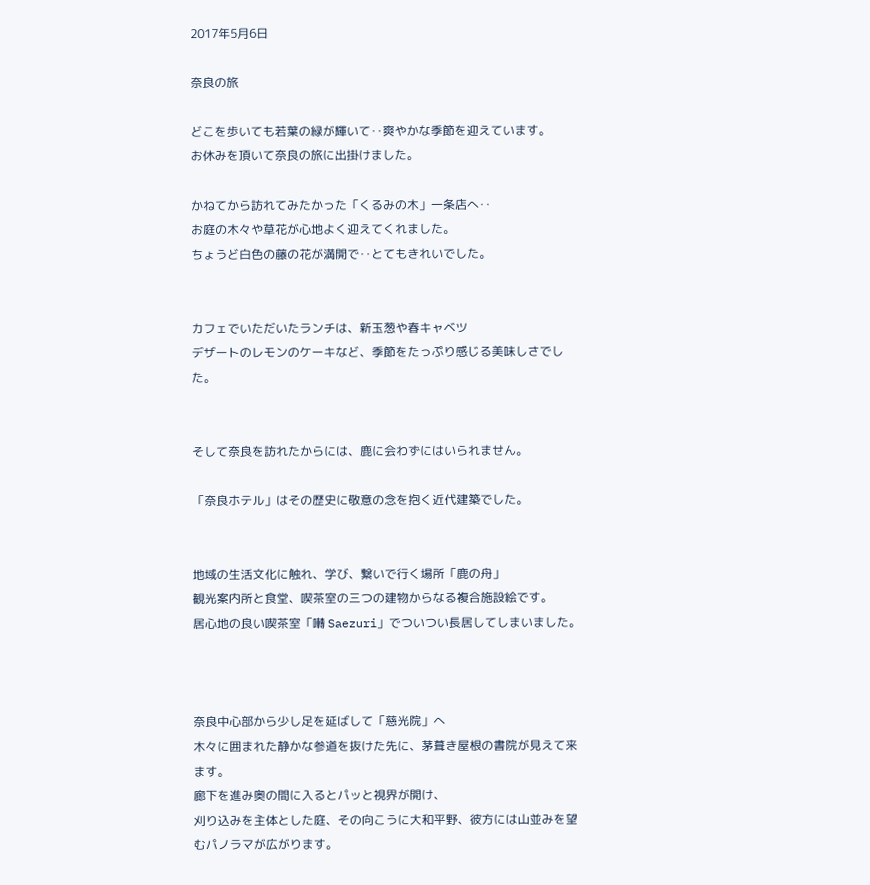2017年5月6日

奈良の旅

どこを歩いても若葉の緑が輝いて‥爽やかな季節を迎えています。
お休みを頂いて奈良の旅に出掛けました。

かねてから訪れてみたかった「くるみの木」一条店へ‥
お庭の木々や草花が心地よく迎えてくれました。
ちょうど白色の藤の花が満開で‥とてもきれいでした。


カフェでいただいたランチは、新玉葱や春キャベツ
デザートのレモンのケーキなど、季節をたっぷり感じる美味しさでした。


そして奈良を訪れたからには、鹿に会わずにはいられません。

「奈良ホテル」はその歴史に敬意の念を抱く近代建築でした。


地域の生活文化に触れ、学び、繋いで行く場所「鹿の舟」
観光案内所と食堂、喫茶室の三つの建物からなる複合施設絵です。
居心地の良い喫茶室「囀 Saezuri」でついつい長居してしまいました。



奈良中心部から少し足を延ばして「慈光院」へ
木々に囲まれた静かな参道を抜けた先に、茅葺き屋根の書院が見えて来ます。
廊下を進み奥の間に入るとパッと視界が開け、
刈り込みを主体とした庭、その向こうに大和平野、彼方には山並みを望むパノラマが広がります。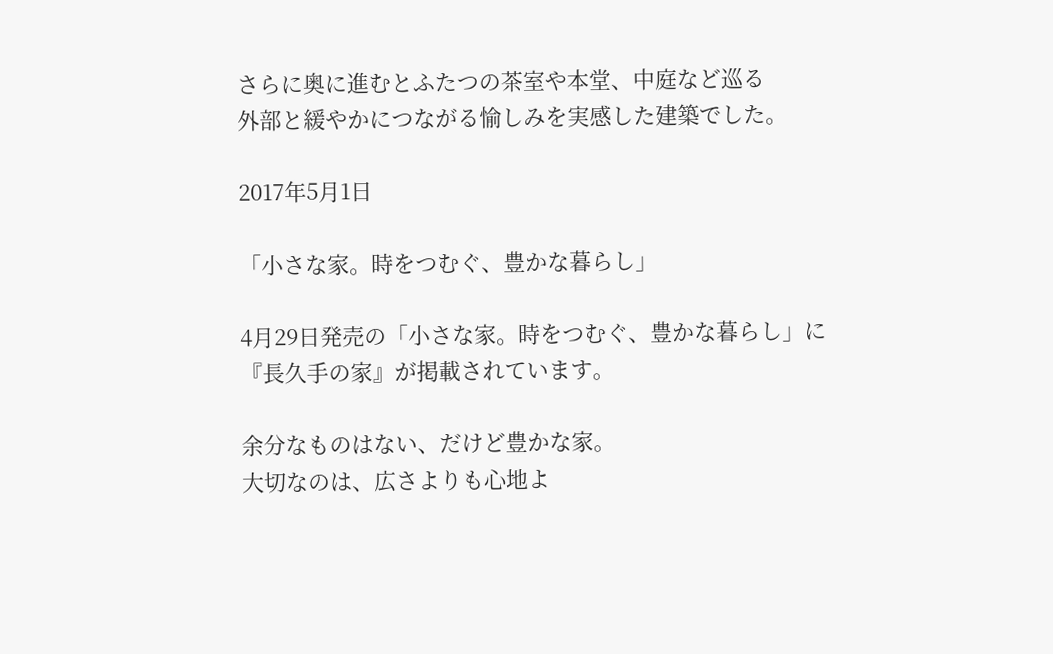さらに奥に進むとふたつの茶室や本堂、中庭など巡る
外部と緩やかにつながる愉しみを実感した建築でした。

2017年5月1日

「小さな家。時をつむぐ、豊かな暮らし」

4月29日発売の「小さな家。時をつむぐ、豊かな暮らし」に
『長久手の家』が掲載されています。

余分なものはない、だけど豊かな家。
大切なのは、広さよりも心地よ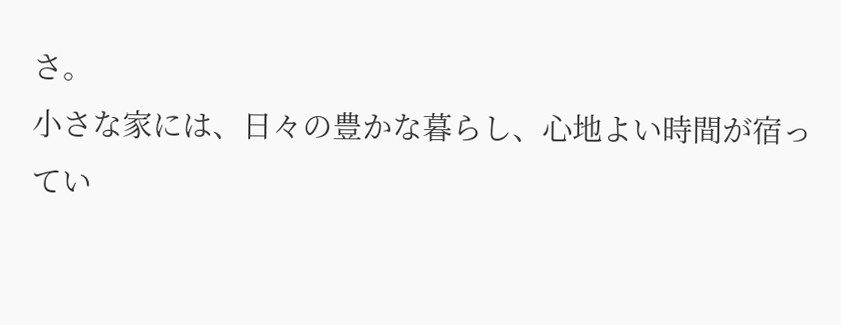さ。
小さな家には、日々の豊かな暮らし、心地よい時間が宿ってい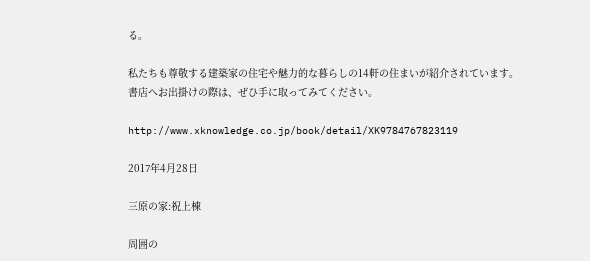る。

私たちも尊敬する建築家の住宅や魅力的な暮らしの14軒の住まいが紹介されています。
書店へお出掛けの際は、ぜひ手に取ってみてください。

http://www.xknowledge.co.jp/book/detail/XK9784767823119

2017年4月28日

三原の家:祝上棟

周囲の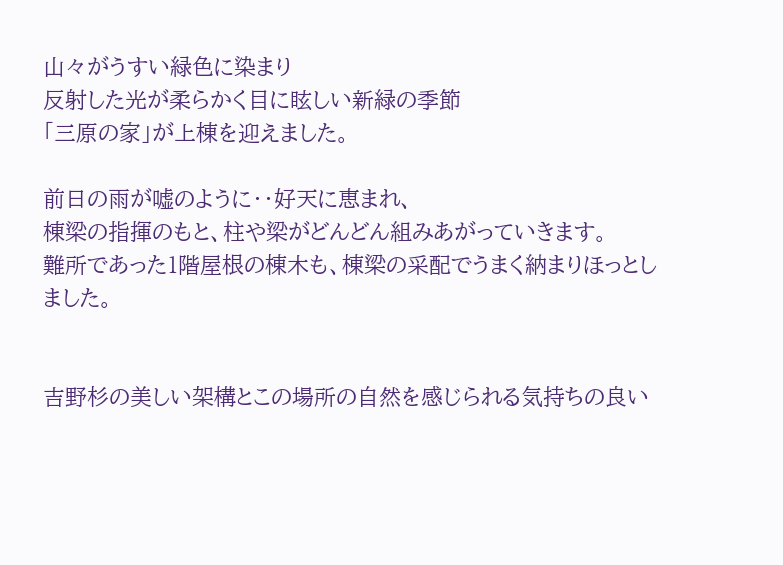山々がうすい緑色に染まり
反射した光が柔らかく目に眩しい新緑の季節
「三原の家」が上棟を迎えました。

前日の雨が嘘のように‥好天に恵まれ、
棟梁の指揮のもと、柱や梁がどんどん組みあがっていきます。
難所であった1階屋根の棟木も、棟梁の采配でうまく納まりほっとしました。


吉野杉の美しい架構とこの場所の自然を感じられる気持ちの良い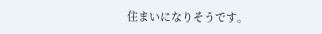住まいになりそうです。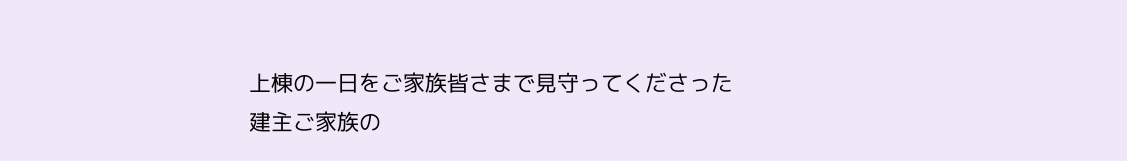上棟の一日をご家族皆さまで見守ってくださった
建主ご家族の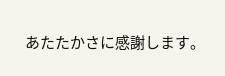あたたかさに感謝します。